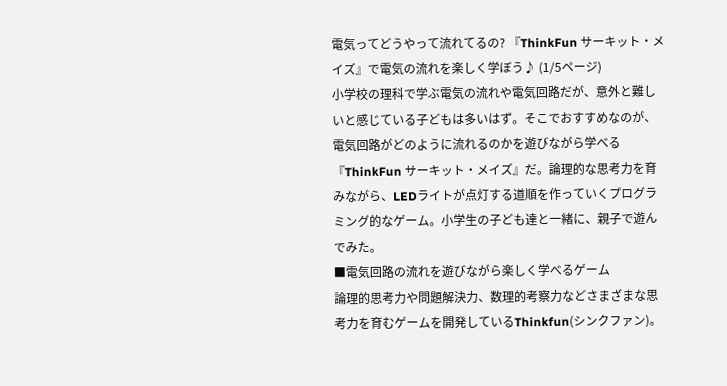電気ってどうやって流れてるの? 『ThinkFun サーキット・メイズ』で電気の流れを楽しく学ぼう♪ (1/5ページ)
小学校の理科で学ぶ電気の流れや電気回路だが、意外と難しいと感じている子どもは多いはず。そこでおすすめなのが、電気回路がどのように流れるのかを遊びながら学べる『ThinkFun サーキット・メイズ』だ。論理的な思考力を育みながら、LEDライトが点灯する道順を作っていくプログラミング的なゲーム。小学生の子ども達と一緒に、親子で遊んでみた。
■電気回路の流れを遊びながら楽しく学べるゲーム
論理的思考力や問題解決力、数理的考察力などさまざまな思考力を育むゲームを開発しているThinkfun(シンクファン)。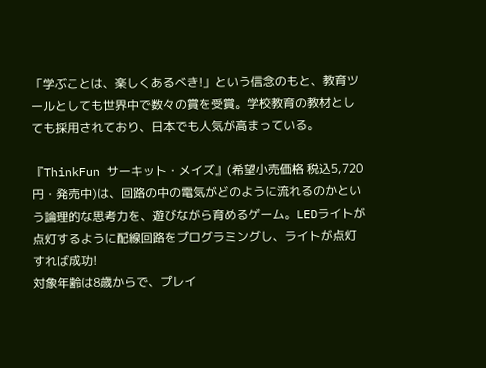「学ぶことは、楽しくあるべき!」という信念のもと、教育ツールとしても世界中で数々の賞を受賞。学校教育の教材としても採用されており、日本でも人気が高まっている。

『ThinkFun サーキット・メイズ』(希望小売価格 税込5,720円・発売中)は、回路の中の電気がどのように流れるのかという論理的な思考力を、遊びながら育めるゲーム。LEDライトが点灯するように配線回路をプログラミングし、ライトが点灯すれば成功!
対象年齢は8歳からで、プレイ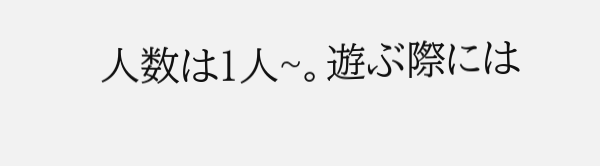人数は1人~。遊ぶ際には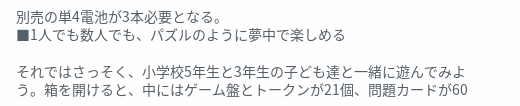別売の単4電池が3本必要となる。
■1人でも数人でも、パズルのように夢中で楽しめる

それではさっそく、小学校5年生と3年生の子ども達と一緒に遊んでみよう。箱を開けると、中にはゲーム盤とトークンが21個、問題カードが60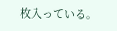枚入っている。